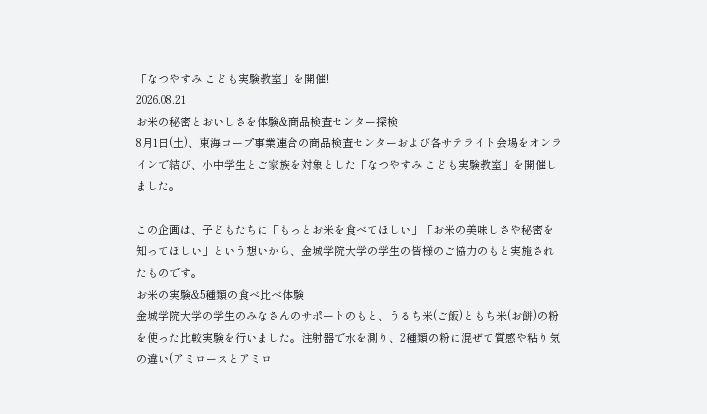「なつやすみ こども実験教室」を開催!
2026.08.21
お米の秘密とおいしさを体験&商品検査センター探検
8月1日(土)、東海コープ事業連合の商品検査センターおよび各サテライト会場をオンラインで結び、小中学生とご家族を対象とした「なつやすみ こども実験教室」を開催しました。

この企画は、子どもたちに「もっとお米を食べてほしい」「お米の美味しさや秘密を知ってほしい」という想いから、金城学院大学の学生の皆様のご協力のもと実施されたものです。
お米の実験&5種類の食べ比べ体験
金城学院大学の学生のみなさんのサポートのもと、うるち米(ご飯)ともち米(お餅)の粉を使った比較実験を行いました。注射器で水を測り、2種類の粉に混ぜて質感や粘り気の違い(アミロースとアミロ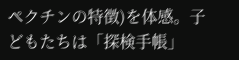ペクチンの特徴)を体感。子どもたちは「探検手帳」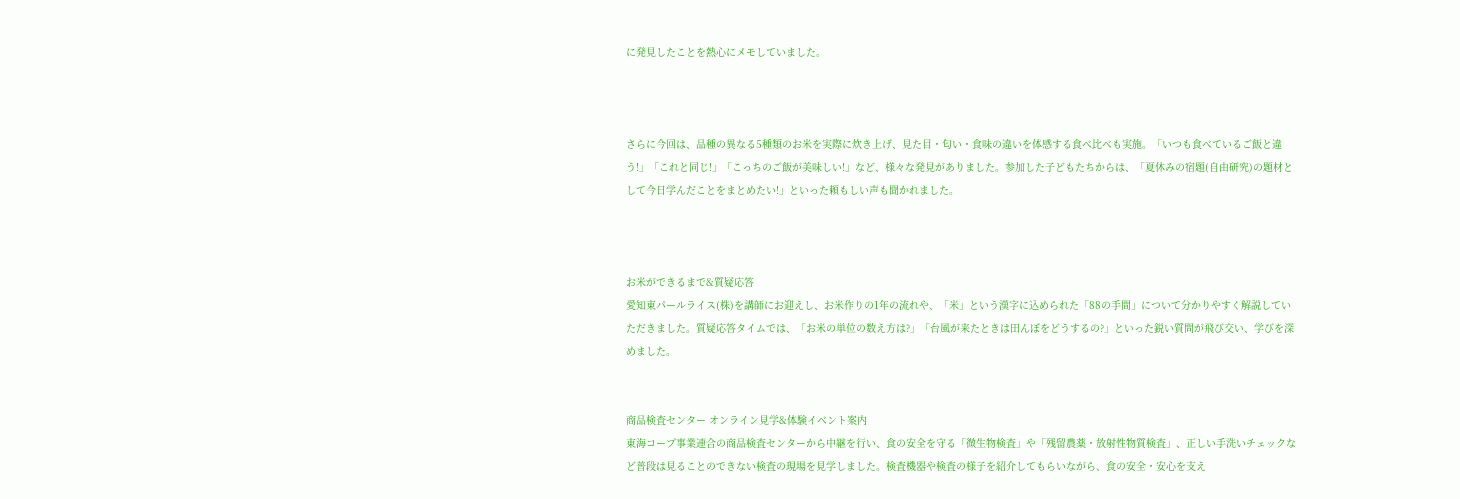に発見したことを熱心にメモしていました。



さらに今回は、品種の異なる5種類のお米を実際に炊き上げ、見た目・匂い・食味の違いを体感する食べ比べも実施。「いつも食べているご飯と違う!」「これと同じ!」「こっちのご飯が美味しい!」など、様々な発見がありました。参加した子どもたちからは、「夏休みの宿題(自由研究)の題材として今日学んだことをまとめたい!」といった頼もしい声も聞かれました。



お米ができるまで&質疑応答
愛知東パールライス(株)を講師にお迎えし、お米作りの1年の流れや、「米」という漢字に込められた「88の手間」について分かりやすく解説していただきました。質疑応答タイムでは、「お米の単位の数え方は?」「台風が来たときは田んぼをどうするの?」といった鋭い質問が飛び交い、学びを深めました。


商品検査センター オンライン見学&体験イベント案内
東海コープ事業連合の商品検査センターから中継を行い、食の安全を守る「微生物検査」や「残留農薬・放射性物質検査」、正しい手洗いチェックなど普段は見ることのできない検査の現場を見学しました。検査機器や検査の様子を紹介してもらいながら、食の安全・安心を支え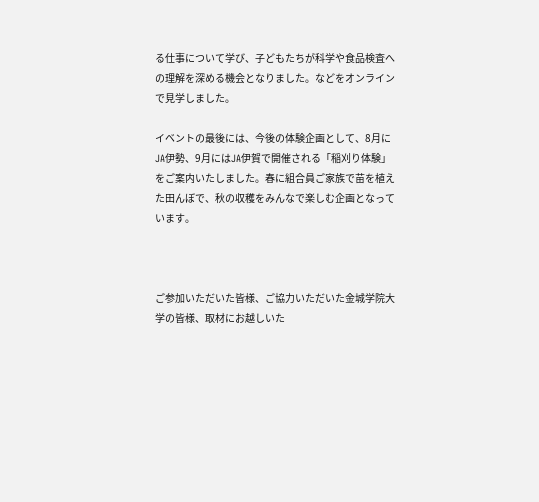る仕事について学び、子どもたちが科学や食品検査への理解を深める機会となりました。などをオンラインで見学しました。

イベントの最後には、今後の体験企画として、8月にJA伊勢、9月にはJA伊賀で開催される「稲刈り体験」をご案内いたしました。春に組合員ご家族で苗を植えた田んぼで、秋の収穫をみんなで楽しむ企画となっています。



ご参加いただいた皆様、ご協力いただいた金城学院大学の皆様、取材にお越しいた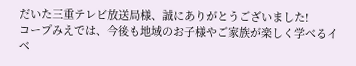だいた三重テレビ放送局様、誠にありがとうございました!
コープみえでは、今後も地域のお子様やご家族が楽しく学べるイベ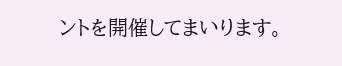ントを開催してまいります。